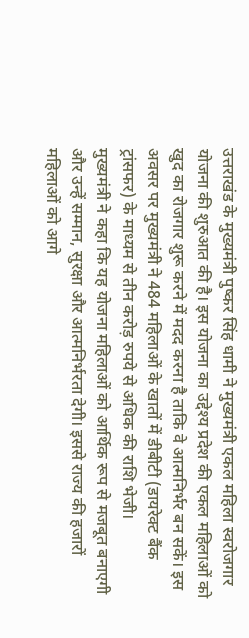उत्तराखंड के मुख्यमंत्री पुष्कर सिंह धामी ने मुख्यमंत्री एकल महिला स्वरोजगार योजना की शुरुआत की है। इस योजना का उद्देश्य प्रदेश की एकल महिलाओं को खुद का रोजगार शुरू करने में मदद करना है ताकि वे आत्मनिर्भर बन सकें। इस अवसर पर मुख्यमंत्री ने 484 महिलाओं के खातों में डीबीटी (डायरेक्ट बैंक ट्रांसफर) के माध्यम से तीन करोड़ रुपये से अधिक की राशि भेजी।
मुख्यमंत्री ने कहा कि यह योजना महिलाओं को आर्थिक रूप से मजबूत बनाएगी और उन्हें सम्मान, सुरक्षा और आत्मनिर्भरता देगी। इससे राज्य की हजारों महिलाओं को आगे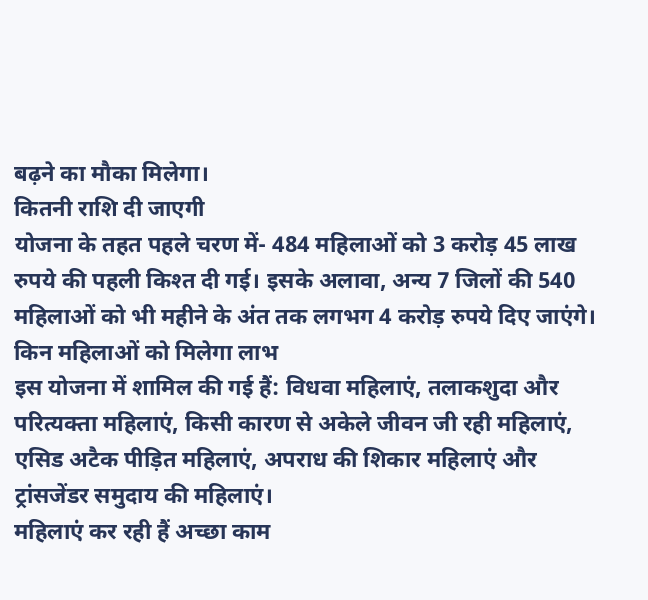बढ़ने का मौका मिलेगा।
कितनी राशि दी जाएगी
योजना के तहत पहले चरण में- 484 महिलाओं को 3 करोड़ 45 लाख रुपये की पहली किश्त दी गई। इसके अलावा, अन्य 7 जिलों की 540 महिलाओं को भी महीने के अंत तक लगभग 4 करोड़ रुपये दिए जाएंगे।
किन महिलाओं को मिलेगा लाभ
इस योजना में शामिल की गई हैं: विधवा महिलाएं, तलाकशुदा और परित्यक्ता महिलाएं, किसी कारण से अकेले जीवन जी रही महिलाएं, एसिड अटैक पीड़ित महिलाएं, अपराध की शिकार महिलाएं और ट्रांसजेंडर समुदाय की महिलाएं।
महिलाएं कर रही हैं अच्छा काम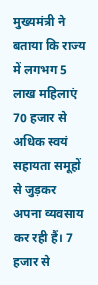मुख्यमंत्री ने बताया कि राज्य में लगभग 5 लाख महिलाएं 70 हजार से अधिक स्वयं सहायता समूहों से जुड़कर अपना व्यवसाय कर रही हैं। 7 हजार से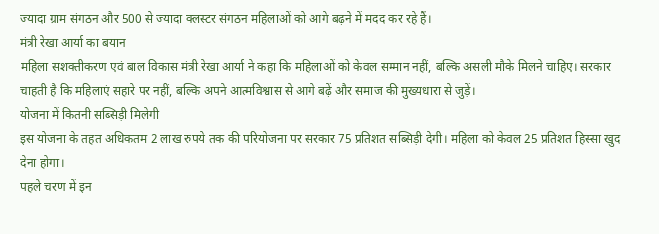ज्यादा ग्राम संगठन और 500 से ज्यादा क्लस्टर संगठन महिलाओं को आगे बढ़ने में मदद कर रहे हैं।
मंत्री रेखा आर्या का बयान
महिला सशक्तीकरण एवं बाल विकास मंत्री रेखा आर्या ने कहा कि महिलाओं को केवल सम्मान नहीं, बल्कि असली मौके मिलने चाहिए। सरकार चाहती है कि महिलाएं सहारे पर नहीं, बल्कि अपने आत्मविश्वास से आगे बढ़ें और समाज की मुख्यधारा से जुड़ें।
योजना में कितनी सब्सिड़ी मिलेगी
इस योजना के तहत अधिकतम 2 लाख रुपये तक की परियोजना पर सरकार 75 प्रतिशत सब्सिड़ी देगी। महिला को केवल 25 प्रतिशत हिस्सा खुद देना होगा।
पहले चरण में इन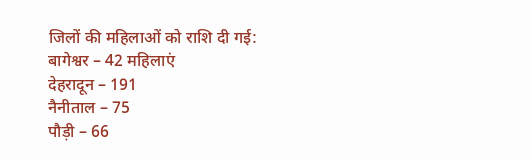जिलों की महिलाओं को राशि दी गई:
बागेश्वर – 42 महिलाएं
देहरादून – 191
नैनीताल – 75
पौड़ी – 66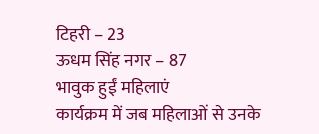टिहरी – 23
ऊधम सिंह नगर – 87
भावुक हुईं महिलाएं
कार्यक्रम में जब महिलाओं से उनके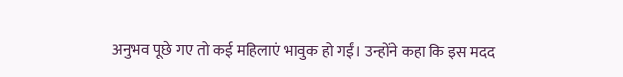अनुभव पूछे गए तो कई महिलाएं भावुक हो गईं। उन्होंने कहा कि इस मदद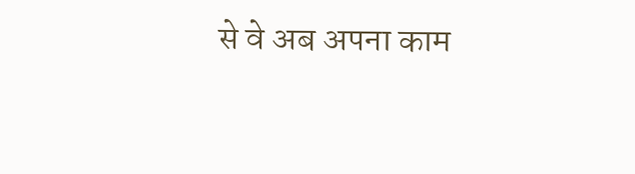से वे अब अपना काम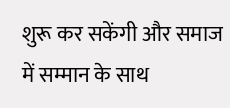शुरू कर सकेंगी और समाज में सम्मान के साथ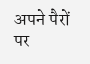अपने पैरों पर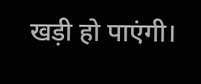खड़ी हो पाएंगी।